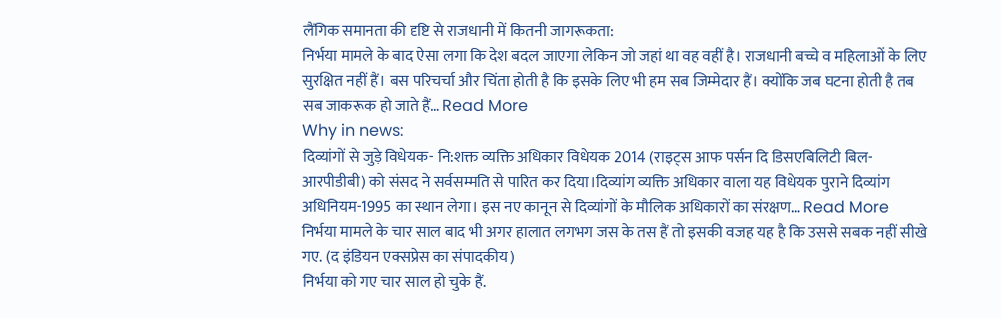लैंगिक समानता की दृष्टि से राजधानी में कितनी जागरूकता:
निर्भया मामले के बाद ऐसा लगा कि देश बदल जाएगा लेकिन जो जहां था वह वहीं है। राजधानी बच्चे व महिलाओं के लिए सुरक्षित नहीं हैं। बस परिचर्चा और चिंता होती है कि इसके लिए भी हम सब जिम्मेदार हैं। क्योंकि जब घटना होती है तब सब जाकरूक हो जाते हैं… Read More
Why in news:
दिव्यांगों से जुड़े विधेयक- नि:शक्त व्यक्ति अधिकार विधेयक 2014 (राइट्स आफ पर्सन दि डिसएबिलिटी बिल- आरपीडीबी) को संसद ने सर्वसम्मति से पारित कर दिया।दिव्यांग व्यक्ति अधिकार वाला यह विधेयक पुराने दिव्यांग अधिनियम-1995 का स्थान लेगा। इस नए कानून से दिव्यांगों के मौलिक अधिकारों का संरक्षण… Read More
निर्भया मामले के चार साल बाद भी अगर हालात लगभग जस के तस हैं तो इसकी वजह यह है कि उससे सबक नहीं सीखे गए. (द इंडियन एक्सप्रेस का संपादकीय)
निर्भया को गए चार साल हो चुके हैं.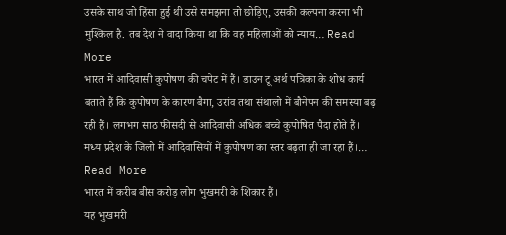उसके साथ जो हिंसा हुई थी उसे समझना तो छोड़िए, उसकी कल्पना करना भी मुश्किल है. तब देश ने वादा किया था कि वह महिलाओं को न्याय… Read More
भारत में आदिवासी कुपोषण की चपेट में हैं। डाउन टू अर्थ पत्रिका के शोध कार्य बताते हैं कि कुपोषण के कारण बैगा, उरांव तथा संथालो में बौनेपन की समस्या बढ़ रही हैं। लगभग साठ फीसदी से आदिवासी अधिक बच्चे कुपोषित पैदा होते हैं।
मध्य प्रदेश के जिलो में आदिवासियों में कुपोषण का स्तर बढ़ता ही जा रहा हैं।… Read More
भारत में करीब बीस करोड़ लोग भुखमरी के शिकार हैं।
यह भुखमरी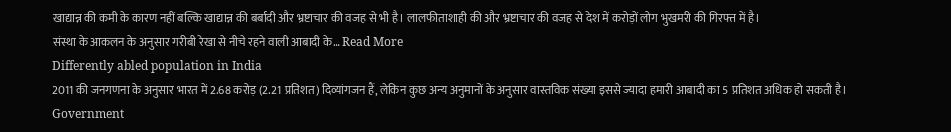खाद्यान्न की कमी के कारण नहीं बल्कि खाद्यान्न की बर्बादी और भ्रष्टाचार की वजह से भी है। लालफीताशाही की और भ्रष्टाचार की वजह से देश में करोड़ों लोग भुखमरी की गिरफ्त में है।
संस्था के आकलन के अनुसार गरीबी रेखा से नीचे रहने वाली आबादी के… Read More
Differently abled population in India
2011 की जनगणना के अनुसार भारत में 2.68 करोड़ (2.21 प्रतिशत) दिव्यांगजन हैं, लेकिन कुछ अन्य अनुमानों के अनुसार वास्तविक संख्या इससे ज्यादा हमारी आबादी का 5 प्रतिशत अधिक हो सकती है। Government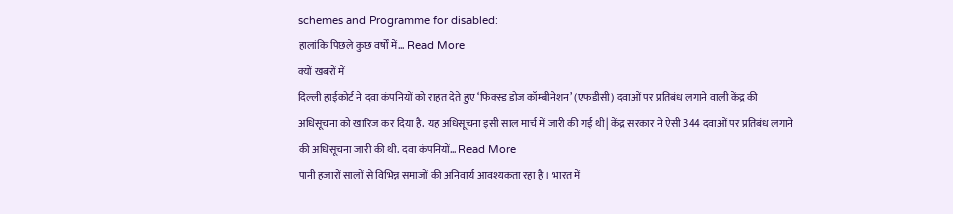schemes and Programme for disabled:
हालांकि पिछले कुछ वर्षों में… Read More
क्यों खबरों में
दिल्ली हाईकोर्ट ने दवा कंपनियों को राहत देते हुए ‘फिक्स्ड डोज कॉम्बीनेशन’ (एफडीसी) दवाओं पर प्रतिबंध लगाने वाली केंद्र की अधिसूचना को खारिज कर दिया है. यह अधिसूचना इसी साल मार्च में जारी की गई थी| केंद्र सरकार ने ऐसी 344 दवाओं पर प्रतिबंध लगाने की अधिसूचना जारी की थी. दवा कंपनियों… Read More
पानी हजारों सालों से विभिन्न समाजों की अनिवार्य आवश्यकता रहा है। भारत में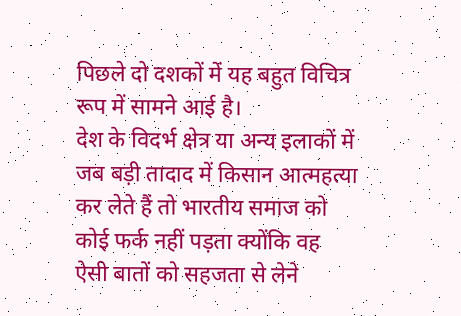पिछले दो दशकों में यह बहुत विचित्र रूप में सामने आई है।
देश के विदर्भ क्षेत्र या अन्य इलाकों में जब बड़ी तादाद में किसान आत्महत्या कर लेते हैं तो भारतीय समाज को कोई फर्क नहीं पड़ता क्योंकि वह ऐसी बातों को सहजता से लेने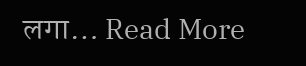लगा… Read More